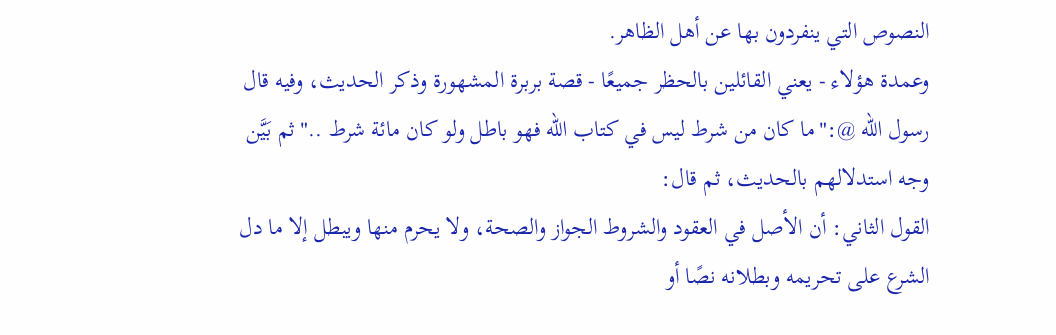النصوص التي ينفردون بها عن أهل الظاهر.
وعمدة هؤلاء - يعني القائلين بالحظر جميعًا - قصة بربرة المشهورة وذكر الحديث، وفيه قال رسول الله @:"ما كان من شرط ليس في كتاب الله فهو باطل ولو كان مائة شرط .."ثم بَيَّن وجه استدلالهم بالحديث، ثم قال:
القول الثاني: أن الأصل في العقود والشروط الجواز والصحة، ولا يحرم منها ويبطل إلا ما دل الشرع على تحريمه وبطلانه نصًا أو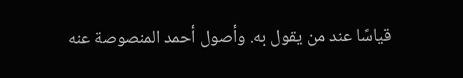قياسًا عند من يقول به. وأصول أحمد المنصوصة عنه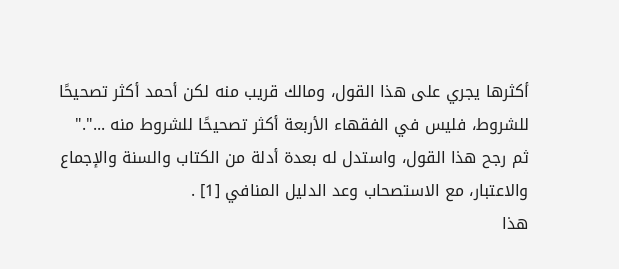أكثرها يجري على هذا القول، ومالك قريب منه لكن أحمد أكثر تصحيحًا للشروط، فليس في الفقهاء الأربعة أكثر تصحيحًا للشروط منه ..."."
ثم رجح هذا القول، واستدل له بعدة أدلة من الكتاب والسنة والإجماع والاعتبار، مع الاستصحاب وعد الدليل المنافي [1] .
هذا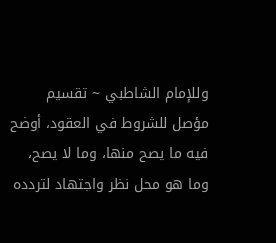وللإمام الشاطبي ~ تقسيم مؤصل للشروط في العقود، أوضح فيه ما يصح منها، وما لا يصح، وما هو محل نظر واجتهاد لتردده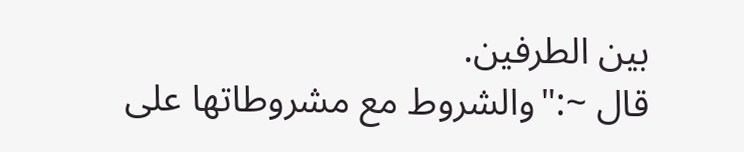بين الطرفين.
قال ~:"والشروط مع مشروطاتها على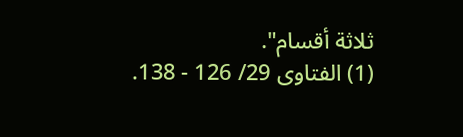ثلاثة أقسام".
(1) الفتاوى 29/ 126 - 138.